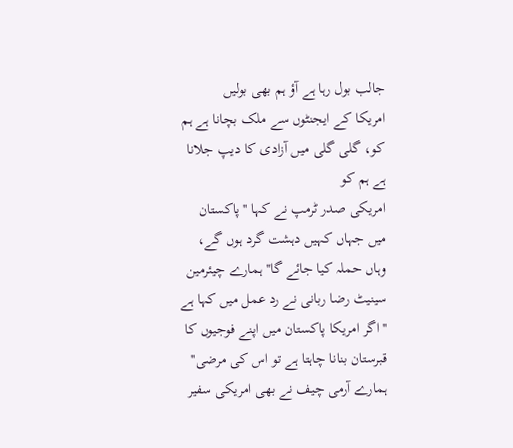جالب بول رہا ہے آؤ ہم بھی بولیں
امریکا کے ایجنٹوں سے ملک بچانا ہے ہم کو، گلی گلی میں آزادی کا دیپ جلانا ہے ہم کو
امریکی صدر ٹرمپ نے کہا ''پاکستان میں جہاں کہیں دہشت گرد ہوں گے، وہاں حملہ کیا جائے گا'' ہمارے چیئرمین سینیٹ رضا ربانی نے رد عمل میں کہا ہے ''اگر امریکا پاکستان میں اپنے فوجیوں کا قبرستان بنانا چاہتا ہے تو اس کی مرضی'' ہمارے آرمی چیف نے بھی امریکی سفیر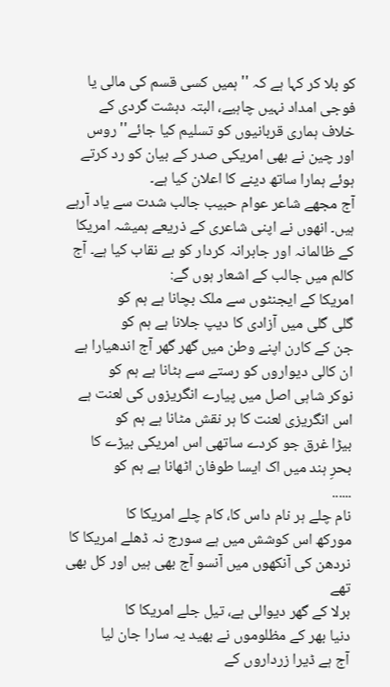کو بلا کر کہا ہے کہ ''ہمیں کسی قسم کی مالی یا فوجی امداد نہیں چاہیے، البتہ دہشت گردی کے خلاف ہماری قربانیوں کو تسلیم کیا جائے'' روس اور چین نے بھی امریکی صدر کے بیان کو رد کرتے ہوئے ہمارا ساتھ دینے کا اعلان کیا ہے۔
آج مجھے شاعر عوام حبیب جالب شدت سے یاد آرہے ہیں۔ انھوں نے اپنی شاعری کے ذریعے ہمیشہ امریکا کے ظالمانہ اور جابرانہ کردار کو بے نقاب کیا ہے۔ آج کالم میں جالب کے اشعار ہوں گے:
امریکا کے ایجنٹوں سے ملک بچانا ہے ہم کو
گلی گلی میں آزادی کا دیپ جلانا ہے ہم کو
جن کے کارن اپنے وطن میں گھر گھر آج اندھیارا ہے
ان کالی دیواروں کو رستے سے ہٹانا ہے ہم کو
نوکر شاہی اصل میں پیارے انگریزوں کی لعنت ہے
اس انگریزی لعنت کا ہر نقش مٹانا ہے ہم کو
بیڑا غرق جو کردے ساتھی اس امریکی بیڑے کا
بحرِ ہند میں اک ایسا طوفان اٹھانا ہے ہم کو
......
نام چلے ہر نام داس کا، کام چلے امریکا کا
مورکھ اس کوشش میں ہے سورج نہ ڈھلے امریکا کا
نردھن کی آنکھوں میں آنسو آج بھی ہیں اور کل بھی تھے
برلا کے گھر دیوالی ہے، تیل جلے امریکا کا
دنیا بھر کے مظلوموں نے بھید یہ سارا جان لیا
آج ہے ڈیرا زرداروں کے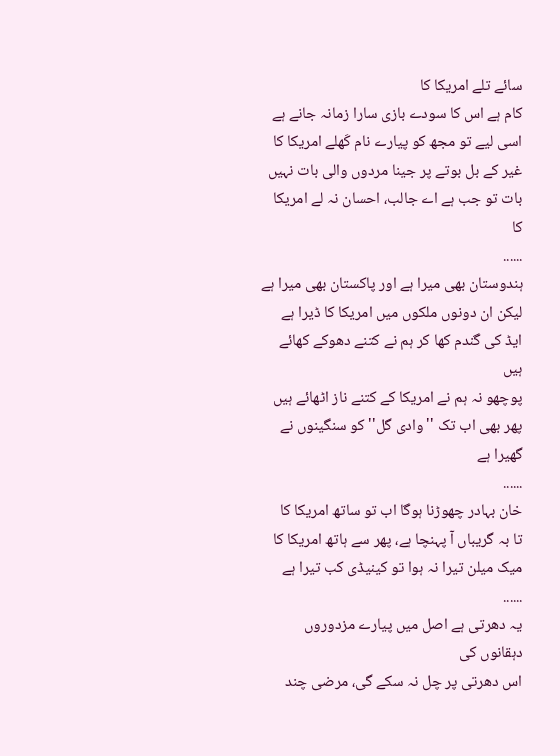سائے تلے امریکا کا
کام ہے اس کا سودے بازی سارا زمانہ جانے ہے
اسی لیے تو مجھ کو پیارے نام کَھلے امریکا کا
غیر کے بل بوتے پر جینا مردوں والی بات نہیں
بات تو جب ہے اے جالب، احسان نہ لے امریکا کا
......
ہندوستان بھی میرا ہے اور پاکستان بھی میرا ہے
لیکن ان دونوں ملکوں میں امریکا کا ڈیرا ہے
ایڈ کی گندم کھا کر ہم نے کتنے دھوکے کھائے ہیں
پوچھو نہ ہم نے امریکا کے کتنے ناز اٹھائے ہیں
پھر بھی اب تک ''وادی گل'' کو سنگینوں نے گھیرا ہے
......
خان بہادر چھوڑنا ہوگا اب تو ساتھ امریکا کا
تا بہ گریباں آ پہنچا ہے، پھر سے ہاتھ امریکا کا
میک میلن تیرا نہ ہوا تو کینیڈی کب تیرا ہے
......
یہ دھرتی ہے اصل میں پیارے مزدوروں دہقانوں کی
اس دھرتی پر چل نہ سکے گی، مرضی چند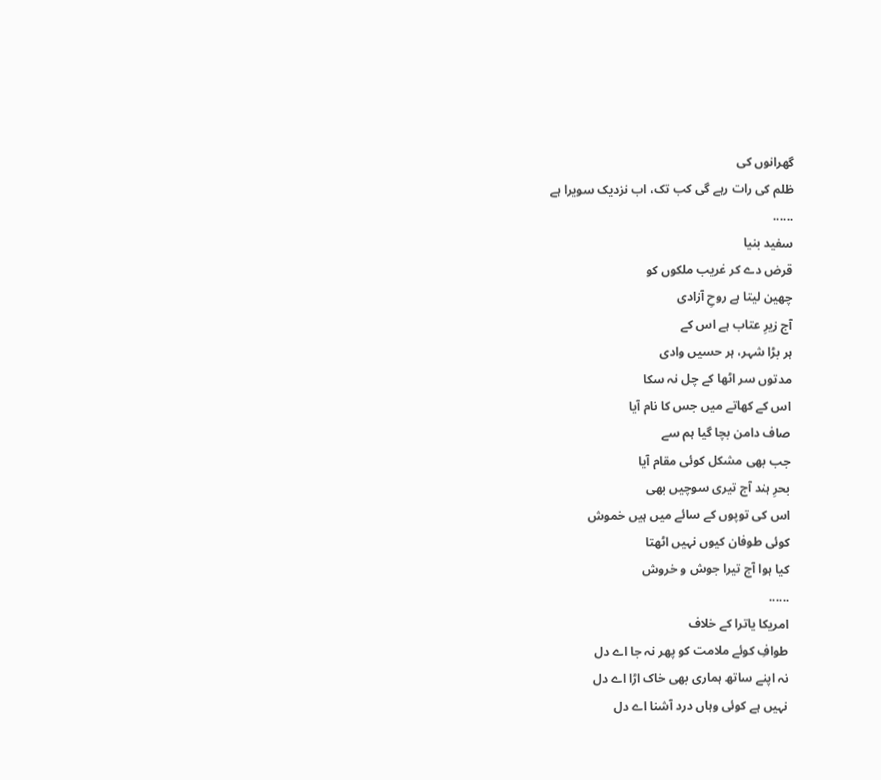گھرانوں کی
ظلم کی رات رہے گی کب تک، اب نزدیک سویرا ہے
......
سفید بنیا
قرض دے کر غریب ملکوں کو
چھین لیتا ہے روحِ آزادی
آج زیرِ عتاب ہے اس کے
ہر بڑا شہر، ہر حسیں وادی
مدتوں سر اٹھا کے چل نہ سکا
اس کے کھاتے میں جس کا نام آیا
صاف دامن بچا گیا ہم سے
جب بھی مشکل کوئی مقام آیا
بحرِ ہند آج تیری سوچیں بھی
اس کی توپوں کے سائے میں ہیں خموش
کوئی طوفان کیوں نہیں اٹھتا
کیا ہوا آج تیرا جوش و خروش
......
امریکا یاترا کے خلاف
طوافِ کوئے ملامت کو پھر نہ جا اے دل
نہ اپنے ساتھ ہماری بھی خاک اڑا اے دل
نہیں ہے کوئی وہاں درد آشنا اے دل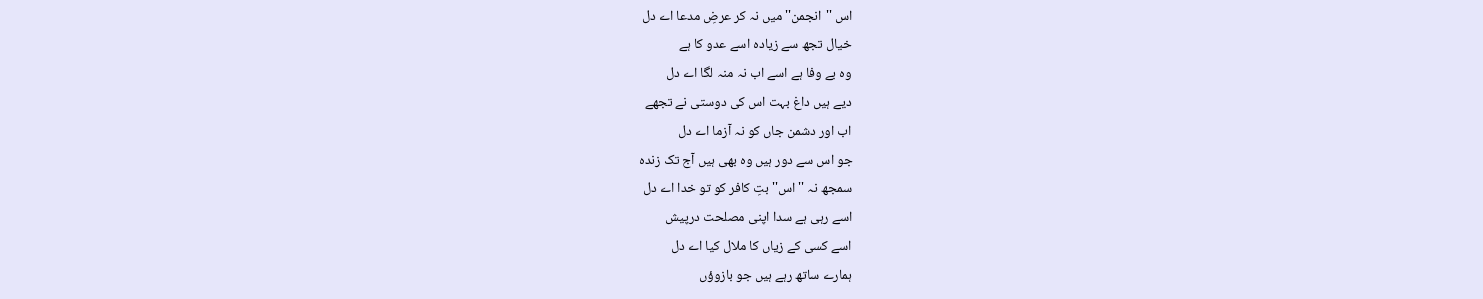اس ''انجمن'' میں نہ کر عرضِ مدعا اے دل
خیال تجھ سے زیادہ اسے عدو کا ہے
وہ بے وفا ہے اسے اب نہ منہ لگا اے دل
دیے ہیں داغ بہت اس کی دوستی نے تجھے
اب اور دشمن جاں کو نہ آزما اے دل
جو اس سے دور ہیں وہ بھی ہیں آج تک زندہ
سمجھ نہ ''اس'' بتِ کافر کو تو خدا اے دل
اسے رہی ہے سدا اپنی مصلحت درپیش
اسے کسی کے زیاں کا ملال کیا اے دل
ہمارے ساتھ رہے ہیں جو بازوؤں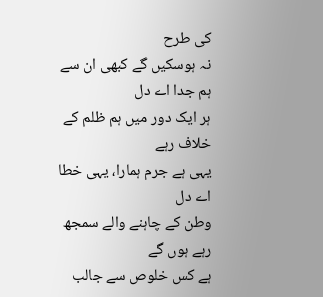کی طرح
نہ ہوسکیں گے کبھی ان سے ہم جدا اے دل
ہر ایک دور میں ہم ظلم کے خلاف رہے
یہی ہے جرم ہمارا، یہی خطا اے دل
وطن کے چاہنے والے سمجھ رہے ہوں گے
ہے کس خلوص سے جالب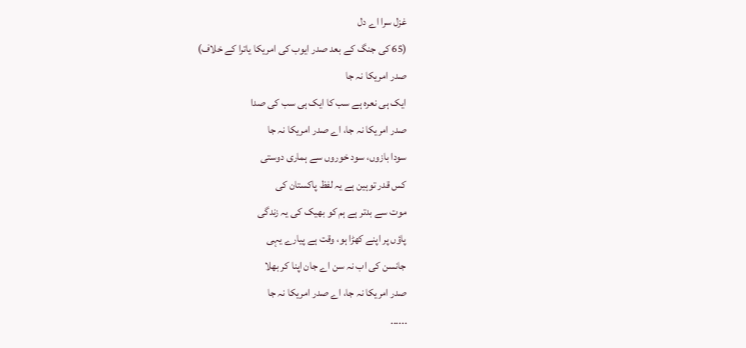غزل سرا اے دل
(65 کی جنگ کے بعد صدر ایوب کی امریکا یاترا کے خلاف)
صدر امریکا نہ جا
ایک ہی نعرہ ہے سب کا ایک ہی سب کی صدا
صدر امریکا نہ جا، اے صدر امریکا نہ جا
سودا بازوں، سود خوروں سے ہماری دوستی
کس قدر توہین ہے یہ لفظ پاکستان کی
موت سے بدتر ہے ہم کو بھیک کی یہ زندگی
پاؤں پر اپنے کھڑا ہو، وقت ہے پیارے یہی
جانسن کی اب نہ سن اے جان اپنا کر بھلا
صدر امریکا نہ جا، اے صدر امریکا نہ جا
......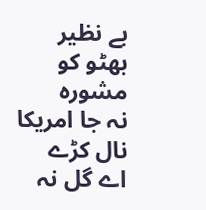بے نظیر بھٹو کو مشورہ
نہ جا امریکا نال کڑے
اے گل نہ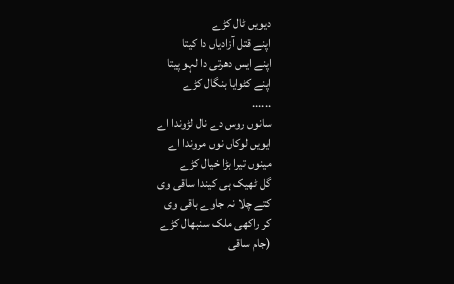دیویں ٹال کڑے
اپنے قتل آزادیاں دا کیتا
اپنے ایس دھرتی دا لہو پیتا
اپنے کٹوایا بنگال کڑے
......
سانوں روس دے نال لڑوندا اے
ایویں لوکاں نوں مروندا اے
مینوں تیرا بڑا خیال کڑے
گل ٹھیک ہی کیندا ساقی وی
کتے چلا نہ جاوے باقی وی
کر راکھی ملک سنبھال کڑے
(جام ساقی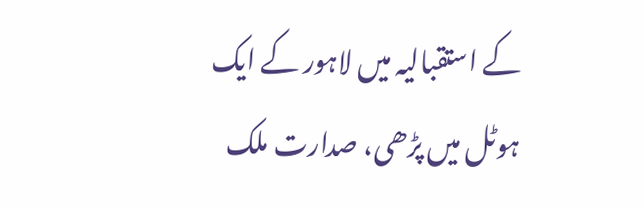کے استقبالیہ میں لاہور کے ایک ہوٹل میں پڑھی، صدارت ملک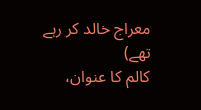معراج خالد کر رہے تھے)
کالم کا عنوان،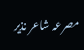مصرعہ شاعر نذیر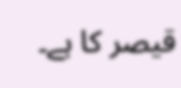قیصر کا ہے۔